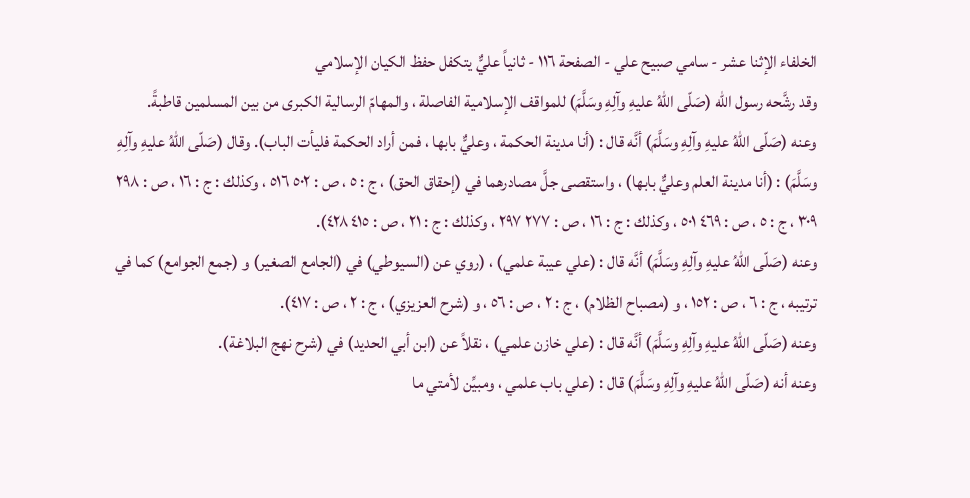الخلفاء الإثنا عشر - سامي صبيح علي - الصفحة ١١٦ - ثانياً عليٌّ يتكفل حفظ الكيان الإسلامي
وقد رشَّحه رسول الله (صَلّى اللهُ عليهِ وآلِهِ وسَلَّمَ) للمواقف الإسلامية الفاصلة ، والمهامّ الرسالية الكبرى من بين المسلمين قاطبةً.
وعنه (صَلّى اللهُ عليهِ وآلِهِ وسَلَّمَ) أنَّه قال : (أنا مدينة الحكمة ، وعليٌّ بابها ، فمن أراد الحكمة فليأت الباب). وقال (صَلّى اللهُ عليهِ وآلِهِ وسَلَّمَ) : (أنا مدينة العلم وعليٌّ بابها) ، واستقصى جلَّ مصادرهما في (إحقاق الحق) ، ج : ٥ ، ص : ٥٠٢ ٥١٦ ، وكذلك : ج : ١٦ ، ص : ٢٩٨ ٣٠٩ ، ج : ٥ ، ص : ٤٦٩ ٥٠١ ، وكذلك : ج : ١٦ ، ص : ٢٧٧ ٢٩٧ ، وكذلك : ج : ٢١ ، ص : ٤١٥ ٤٢٨).
وعنه (صَلّى اللهُ عليهِ وآلِهِ وسَلَّمَ) أنَّه قال : (علي عيبة علمي) ، (روي عن (السيوطي) في (الجامع الصغير) و (جمع الجوامع) كما في ترتيبه ، ج : ٦ ، ص : ١٥٢ ، و (مصباح الظلام) ، ج : ٢ ، ص : ٥٦ ، و (شرح العزيزي) ، ج : ٢ ، ص : ٤١٧).
وعنه (صَلّى اللهُ عليهِ وآلِهِ وسَلَّمَ) أنَّه قال : (علي خازن علمي) ، نقلاً عن (ابن أبي الحديد) في (شرح نهج البلاغة).
وعنه أنه (صَلّى اللهُ عليهِ وآلِهِ وسَلَّمَ) قال : (علي باب علمي ، ومبيِّن لأمتي ما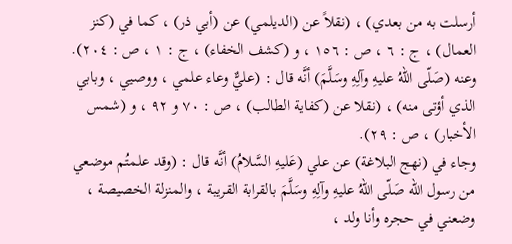أرسلت به من بعدي) ، (نقلاً عن (الديلمي) عن (أبي ذر) ، كما في (كنز العمال) ، ج : ٦ ، ص : ١٥٦ ، و (كشف الخفاء) ، ج : ١ ، ص : ٢٠٤).
وعنه (صَلّى اللهُ عليهِ وآلِهِ وسَلَّمَ) أنَّه قال : (عليٌّ وعاء علمي ، ووصيي ، وبابي الذي أؤتى منه) ، (نقلا عن (كفاية الطالب) ، ص : ٧٠ و ٩٢ ، و (شمس الأخبار) ، ص : ٢٩).
وجاء في (نهج البلاغة) عن علي (عَليهِ السَّلامُ) أنَّه قال : (وقد علمتُم موضعي من رسول الله صَلّى اللهُ عليهِ وآلِهِ وسَلَّمَ بالقرابة القريبة ، والمنزلة الخصيصة ، وضعني في حجره وأنا ولد ،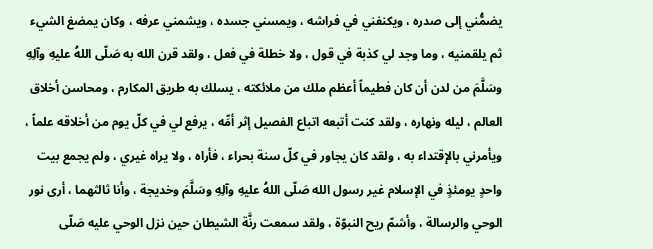يضمُّني إلى صدره ، ويكنفني في فراشه ، ويمسني جسده ، ويشمني عرفه ، وكان يمضغ الشيء ثم يلقمنيه ، وما وجد لي كذبة في قول ، ولا خطلة في فعل ، ولقد قرن الله به صَلّى اللهُ عليهِ وآلِهِ وسَلَّمَ من لدن أن كان فطيماً أعظم ملك من ملائكته ، يسلك به طريق المكارم ، ومحاسن أخلاق العالم ، ليله ونهاره ، ولقد كنت أتبعه اتباع الفصيل إثر أمِّه ، يرفع لي في كلّ يوم من أخلاقه علماً ، ويأمرني بالإقتداء به ، ولقد كان يجاور في كلّ سنة بحراء ، فأراه ، ولا يراه غيري ، ولم يجمع بيت واحدٍ يومئذٍ في الإسلام غير رسول الله صَلّى اللهُ عليهِ وآلِهِ وسَلَّمَ وخديجة ، وأنا ثالثهما ، أرى نور الوحي والرسالة ، وأشمّ ريح النبوّة ، ولقد سمعت رنَّة الشيطان حين نزل الوحي عليه صَلّى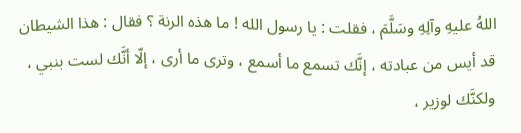اللهُ عليهِ وآلِهِ وسَلَّمَ ، فقلت : يا رسول الله ! ما هذه الرنة ؟ فقال : هذا الشيطان قد أيس من عبادته ، إنَّك تسمع ما أسمع ، وترى ما أرى ، إلّا أنَّك لست بنبي ، ولكنَّك لوزير ،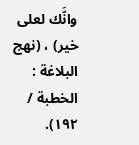وانَّك لعلى خير) ، (نهج البلاغة : الخطبة / ١٩٢).